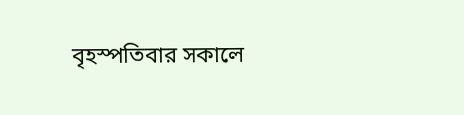বৃহস্পতিবার সকালে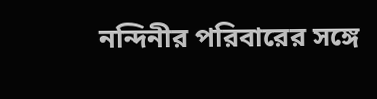নন্দিনীর পরিবারের সঙ্গে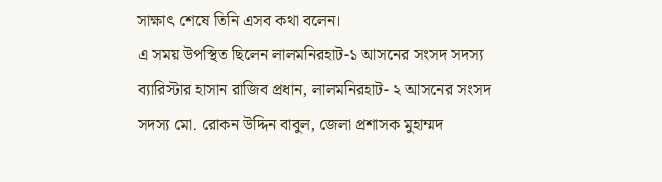সাক্ষাৎ শেষে তিনি এসব কথা বলেন।
এ সময় উপস্থিত ছিলেন লালমনিরহাট-১ আসনের সংসদ সদস্য ব্যারিস্টার হাসান রাজিব প্রধান, লালমনিরহাট- ২ আসনের সংসদ সদস্য মো. রোকন উদ্দিন বাবুল, জেলা প্রশাসক মুহাম্মদ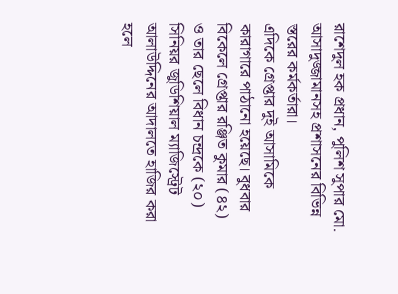রাশেদুল হক প্রধান, পুলিশ সুপার মো. আসাদুজ্জামানসহ প্রশাসনের বিভিন্ন স্তরের কর্মকর্তারা।
এদিকে গ্রেপ্তার দুই আসামিকে কারাগারে পাঠানো হয়েছে। বুধবার বিকেলে গ্রেপ্তার রঞ্জিত কুমার (৪২) ও তার ছেলে বিধান চন্দ্রকে (২০) সিনিয়র জুডিশিয়াল ম্যাজিস্ট্রেট আলাউদ্দিনের আদালতে হাজির করা হলে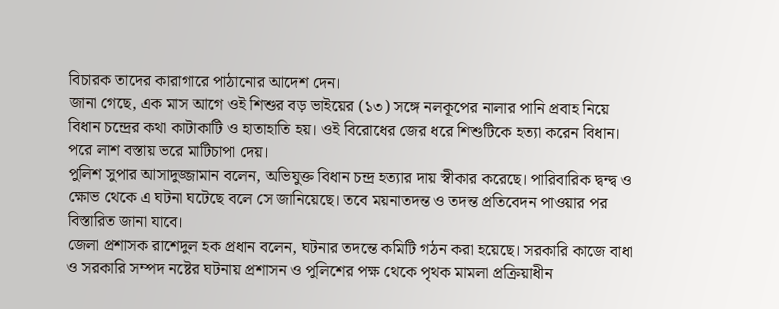বিচারক তাদের কারাগারে পাঠানোর আদেশ দেন।
জানা গেছে, এক মাস আগে ওই শিশুর বড় ভাইয়ের (১৩) সঙ্গে নলকূপের নালার পানি প্রবাহ নিয়ে বিধান চন্দ্রের কথা কাটাকাটি ও হাতাহাতি হয়। ওই বিরোধের জের ধরে শিশুটিকে হত্যা করেন বিধান। পরে লাশ বস্তায় ভরে মাটিচাপা দেয়।
পুলিশ সুপার আসাদুজ্জামান বলেন, অভিযুক্ত বিধান চন্দ্র হত্যার দায় স্বীকার করেছে। পারিবারিক দ্বন্দ্ব ও ক্ষোভ থেকে এ ঘটনা ঘটেছে বলে সে জানিয়েছে। তবে ময়নাতদন্ত ও তদন্ত প্রতিবেদন পাওয়ার পর বিস্তারিত জানা যাবে।
জেলা প্রশাসক রাশেদুল হক প্রধান বলেন, ঘটনার তদন্তে কমিটি গঠন করা হয়েছে। সরকারি কাজে বাধা ও সরকারি সম্পদ নষ্টের ঘটনায় প্রশাসন ও পুলিশের পক্ষ থেকে পৃথক মামলা প্রক্রিয়াধীন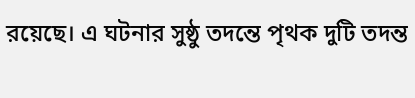রয়েছে। এ ঘটনার সুষ্ঠু তদন্তে পৃথক দুটি তদন্ত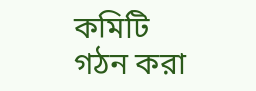কমিটি গঠন করা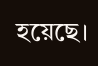হয়েছে।